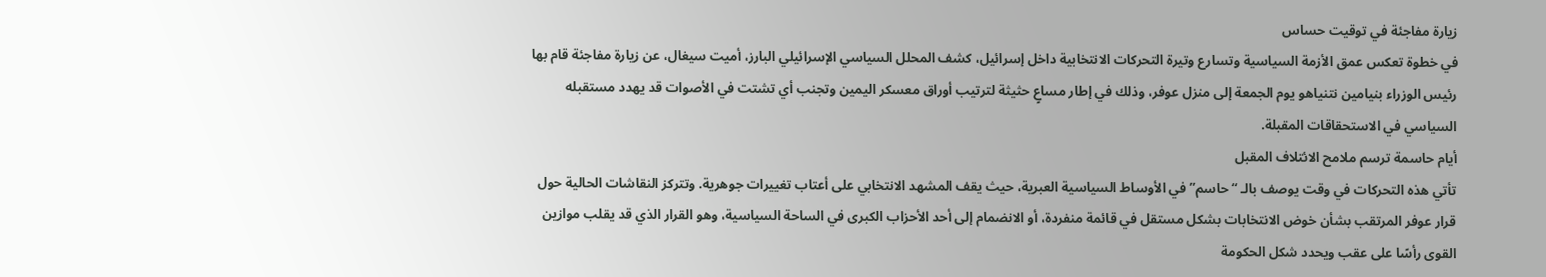زيارة مفاجئة في توقيت حساس
في خطوة تعكس عمق الأزمة السياسية وتسارع وتيرة التحركات الانتخابية داخل إسرائيل، كشف المحلل السياسي الإسرائيلي البارز، أميت سيغال، عن زيارة مفاجئة قام بها رئيس الوزراء بنيامين نتنياهو يوم الجمعة إلى منزل عوفر، وذلك في إطار مساعٍ حثيثة لترتيب أوراق معسكر اليمين وتجنب أي تشتت في الأصوات قد يهدد مستقبله السياسي في الاستحقاقات المقبلة.
أيام حاسمة ترسم ملامح الائتلاف المقبل
تأتي هذه التحركات في وقت يوصف بالـ “حاسم” في الأوساط السياسية العبرية، حيث يقف المشهد الانتخابي على أعتاب تغييرات جوهرية. وتتركز النقاشات الحالية حول قرار عوفر المرتقب بشأن خوض الانتخابات بشكل مستقل في قائمة منفردة، أو الانضمام إلى أحد الأحزاب الكبرى في الساحة السياسية، وهو القرار الذي قد يقلب موازين القوى رأسًا على عقب ويحدد شكل الحكومة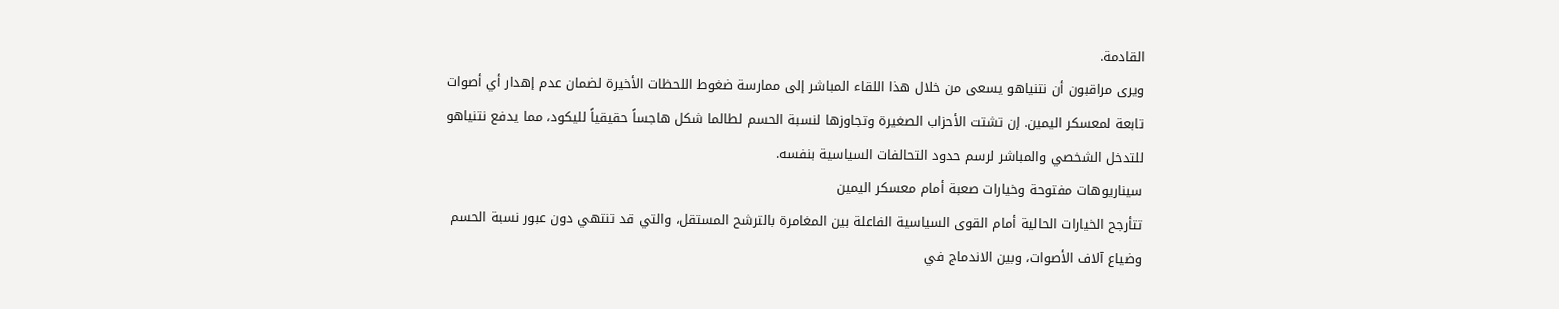القادمة.
ويرى مراقبون أن نتنياهو يسعى من خلال هذا اللقاء المباشر إلى ممارسة ضغوط اللحظات الأخيرة لضمان عدم إهدار أي أصوات تابعة لمعسكر اليمين. إن تشتت الأحزاب الصغيرة وتجاوزها لنسبة الحسم لطالما شكل هاجساً حقيقياً لليكود، مما يدفع نتنياهو للتدخل الشخصي والمباشر لرسم حدود التحالفات السياسية بنفسه.
سيناريوهات مفتوحة وخيارات صعبة أمام معسكر اليمين
تتأرجح الخيارات الحالية أمام القوى السياسية الفاعلة بين المغامرة بالترشح المستقل، والتي قد تنتهي دون عبور نسبة الحسم وضياع آلاف الأصوات، وبين الاندماج في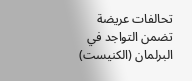تحالفات عريضة تضمن التواجد في البرلمان (الكنيست)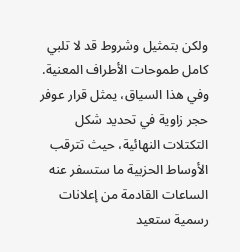ولكن بتمثيل وشروط قد لا تلبي كامل طموحات الأطراف المعنية. وفي هذا السياق، يمثل قرار عوفر حجر زاوية في تحديد شكل التكتلات النهائية، حيث تترقب الأوساط الحزبية ما ستسفر عنه الساعات القادمة من إعلانات رسمية ستعيد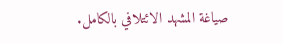صياغة المشهد الائتلافي بالكامل.